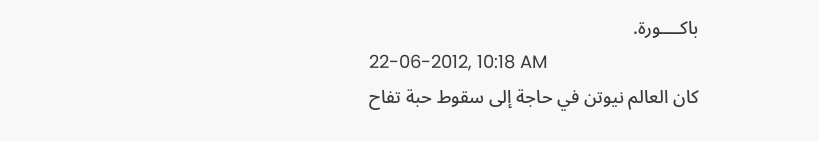باكــــورة.
22-06-2012, 10:18 AM
كان العالم نيوتن في حاجة إلى سقوط حبة تفاح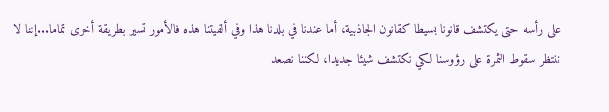على رأسه حتى يكتشف قانونا بسيطا كقانون الجاذبية، أما عندنا في بلدنا هذا وفي ألفيتنا هذه فالأمور تسير بطريقة أخرى تماما...إننا لا ننتظر سقوط الثمرة على رؤوسنا لكي نكتشف شيئا جديدا، لكننا نصعد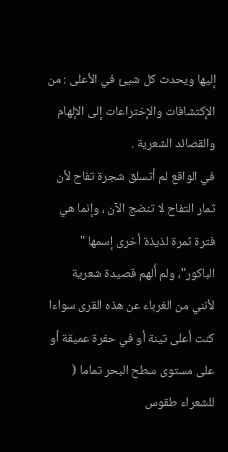إليها ويحدث كل شيئ في الأعلى : من الإكتشافات والإختراعات إلى الإلهام والقصائد الشعرية .
في الواقع لم أتسلق شجرة تفاح لأن ثمار التفاح لا تنضج الآن ، وإنما هي فترة ثمرة لذيذة أخرى إسمها " الباكور"، ولم أُلهم قصيدة شعرية لأنني من الغرباء عن هذه القرى سواءا كنت أعلى تينة أو في حفرة عميقة أو على مستوى سطح البحر تماما ( للشعراء طقوس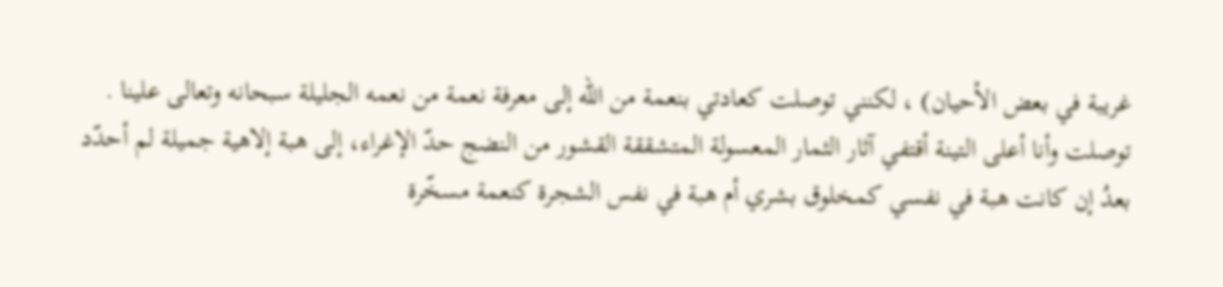غريبة في بعض الأحيان) ، لكنني توصلت كعادتي بنعمة من الله إلى معرفة نعمة من نعمه الجليلة سبحانه وتعالى علينا .
توصلت وأنا أعلى التينة أقتفي آثار الثمار المعسولة المتشققة القشور من النضج حدّ الإغراء، إلى هبة إلاهية جميلة لم أحدّد بعدُ إن كانت هبة في نفسي كمخلوق بشري أم هبة في نفس الشجرة كنعمة مسخّرة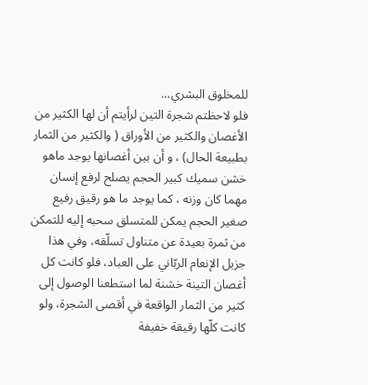للمخلوق البشري...
فلو لاحظتم شجرة التين لرأيتم أن لها الكثير من الأغصان والكثير من الأوراق ( والكثير من الثمار بطبيعة الحال) ، و أن بين أغصانها يوجد ماهو خشن سميك كبير الحجم يصلح لرفع إنسان مهما كان وزنه ، كما يوجد ما هو رقيق رفيع صغير الحجم يمكن للمتسلق سحبه إليه للتمكن من ثمرة بعيدة عن متناول تسلّقه، وفي هذا جزيل الإنعام الربّاني على العباد، فلو كانت كل أغصان التينة خشنة لما استطعنا الوصول إلى كثير من الثمار الواقعة في أقصى الشجرة، ولو كانت كلّها رقيقة خفيفة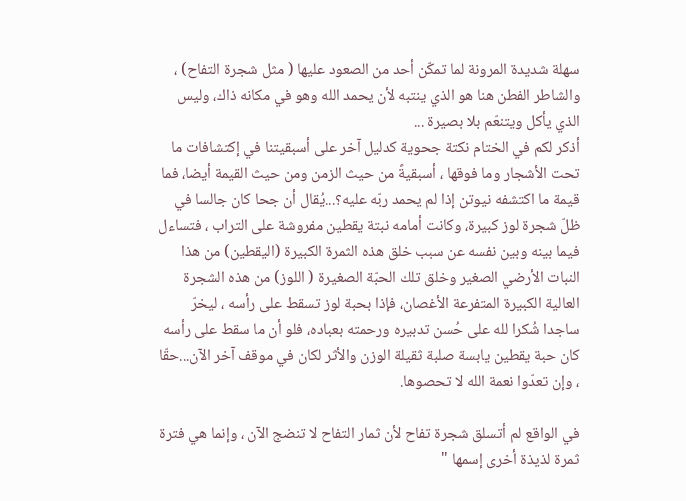سهلة شديدة المرونة لما تمكّن أحد من الصعود عليها ( مثل شجرة التفاح) ، والشاطر الفطن هنا هو الذي ينتبه لأن يحمد الله وهو في مكانه ذاك، وليس الذي يأكل ويتنعّم بلا بصيرة ...
أذكر لكم في الختام نكتة جحوية كدليل آخر على أسبقيتنا في إكتشافات ما تحت الأشجار وما فوقها ، أسبقيةً من حيث الزمن ومن حيث القيمة أيضا، فما قيمة ما اكتشفه نيوتن إذا لم يحمد ربّه عليه؟...يُقال أن جحا كان جالسا في ظلّ شجرة لوز كبيرة، وكانت أمامه نبتة يقطين مفروشة على التراب ، فتساءل فيما بينه وبين نفسه عن سبب خلق هذه الثمرة الكبيرة (اليقطين) من هذا النبات الأرضي الصغير وخلق تلك الحبّة الصغيرة ( اللوز) من هذه الشجرة العالية الكبيرة المتفرعة الأغصان، فإذا بحبة لوز تسقط على رأسه ، ليخرّ ساجدا شُكرا لله على حُسن تدبيره ورحمته بعباده، فلو أن ما سقط على رأسه كان حبة يقطين يابسة صلبة ثقيلة الوزن والأثر لكان في موقف آخر الآن...حقّا ، وإن تعدّوا نعمة الله لا تحصوها.

في الواقع لم أتسلق شجرة تفاح لأن ثمار التفاح لا تنضج الآن ، وإنما هي فترة ثمرة لذيذة أخرى إسمها "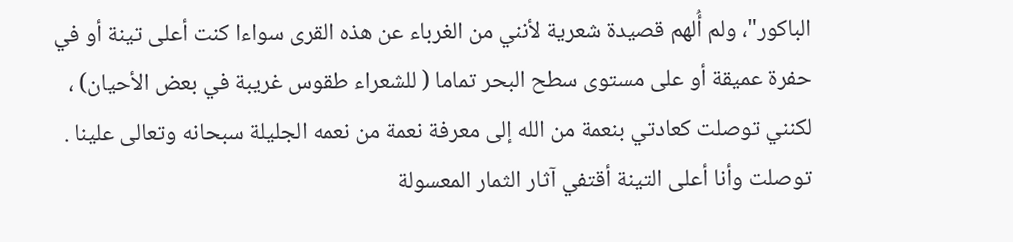الباكور"، ولم أُلهم قصيدة شعرية لأنني من الغرباء عن هذه القرى سواءا كنت أعلى تينة أو في حفرة عميقة أو على مستوى سطح البحر تماما ( للشعراء طقوس غريبة في بعض الأحيان) ، لكنني توصلت كعادتي بنعمة من الله إلى معرفة نعمة من نعمه الجليلة سبحانه وتعالى علينا .
توصلت وأنا أعلى التينة أقتفي آثار الثمار المعسولة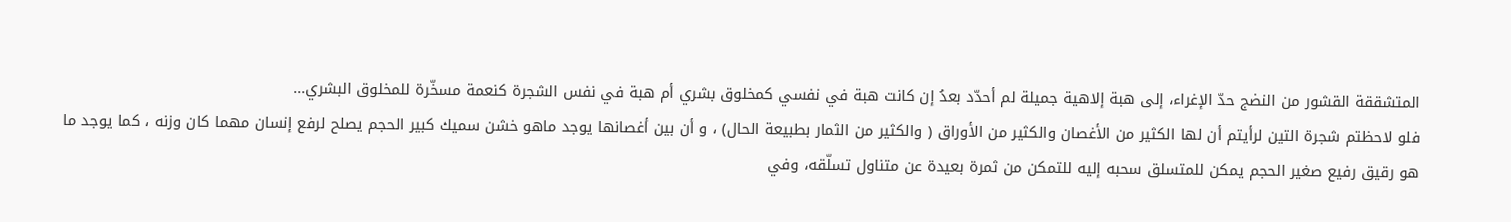المتشققة القشور من النضج حدّ الإغراء، إلى هبة إلاهية جميلة لم أحدّد بعدُ إن كانت هبة في نفسي كمخلوق بشري أم هبة في نفس الشجرة كنعمة مسخّرة للمخلوق البشري...
فلو لاحظتم شجرة التين لرأيتم أن لها الكثير من الأغصان والكثير من الأوراق ( والكثير من الثمار بطبيعة الحال) ، و أن بين أغصانها يوجد ماهو خشن سميك كبير الحجم يصلح لرفع إنسان مهما كان وزنه ، كما يوجد ما هو رقيق رفيع صغير الحجم يمكن للمتسلق سحبه إليه للتمكن من ثمرة بعيدة عن متناول تسلّقه، وفي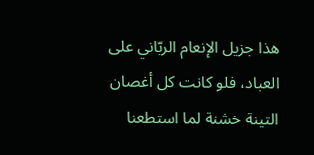هذا جزيل الإنعام الربّاني على العباد، فلو كانت كل أغصان التينة خشنة لما استطعنا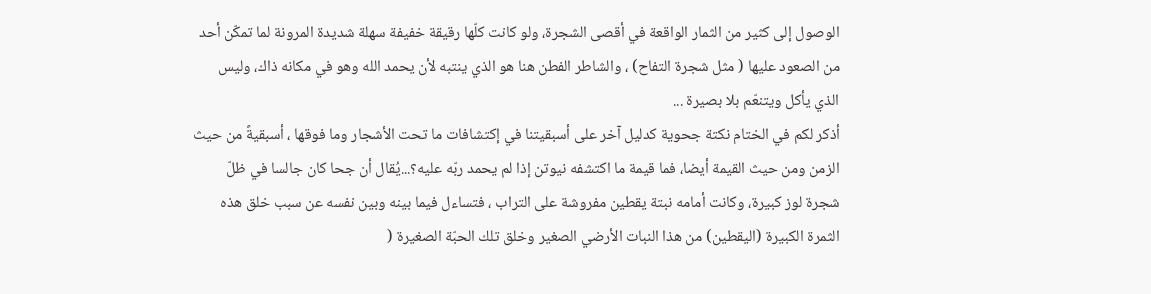الوصول إلى كثير من الثمار الواقعة في أقصى الشجرة، ولو كانت كلّها رقيقة خفيفة سهلة شديدة المرونة لما تمكّن أحد من الصعود عليها ( مثل شجرة التفاح) ، والشاطر الفطن هنا هو الذي ينتبه لأن يحمد الله وهو في مكانه ذاك، وليس الذي يأكل ويتنعّم بلا بصيرة ...
أذكر لكم في الختام نكتة جحوية كدليل آخر على أسبقيتنا في إكتشافات ما تحت الأشجار وما فوقها ، أسبقيةً من حيث الزمن ومن حيث القيمة أيضا، فما قيمة ما اكتشفه نيوتن إذا لم يحمد ربّه عليه؟...يُقال أن جحا كان جالسا في ظلّ شجرة لوز كبيرة، وكانت أمامه نبتة يقطين مفروشة على التراب ، فتساءل فيما بينه وبين نفسه عن سبب خلق هذه الثمرة الكبيرة (اليقطين) من هذا النبات الأرضي الصغير وخلق تلك الحبّة الصغيرة (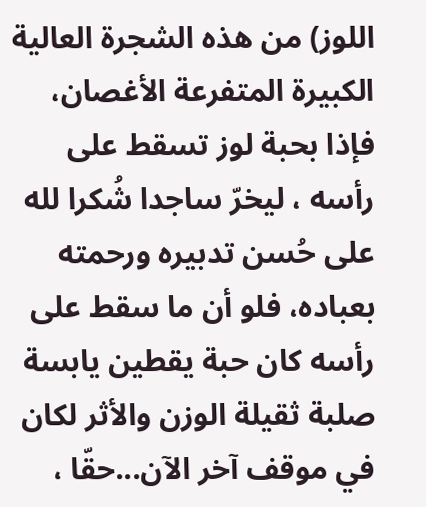اللوز) من هذه الشجرة العالية الكبيرة المتفرعة الأغصان، فإذا بحبة لوز تسقط على رأسه ، ليخرّ ساجدا شُكرا لله على حُسن تدبيره ورحمته بعباده، فلو أن ما سقط على رأسه كان حبة يقطين يابسة صلبة ثقيلة الوزن والأثر لكان في موقف آخر الآن...حقّا ،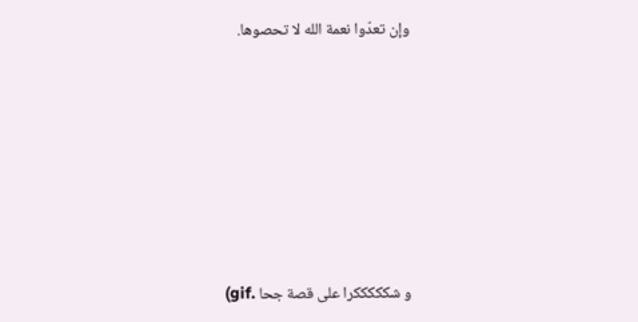وإن تعدّوا نعمة الله لا تحصوها.









و شكككككرا على قصة جحا .gif)